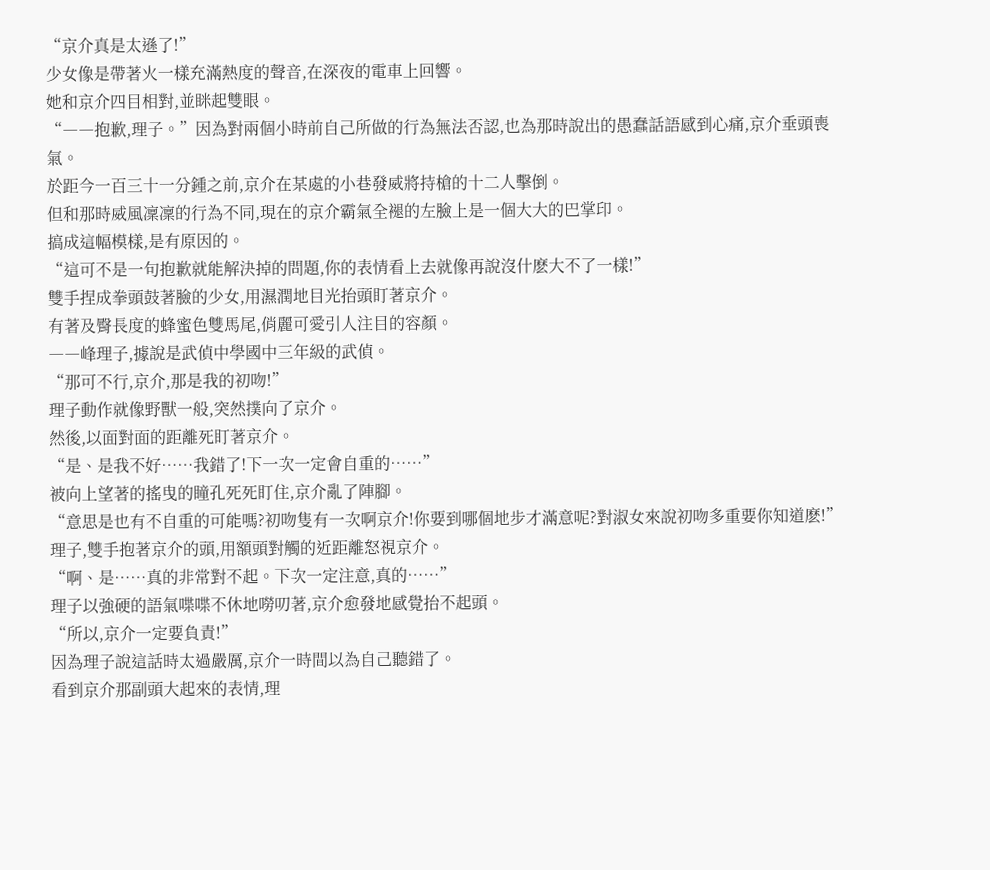“京介真是太遜了!”
少女像是帶著火一樣充滿熱度的聲音,在深夜的電車上回響。
她和京介四目相對,並眯起雙眼。
“――抱歉,理子。”因為對兩個小時前自己所做的行為無法否認,也為那時說出的愚蠢話語感到心痛,京介垂頭喪氣。
於距今一百三十一分鍾之前,京介在某處的小巷發威將持槍的十二人擊倒。
但和那時威風凜凜的行為不同,現在的京介霸氣全褪的左臉上是一個大大的巴掌印。
搞成這幅模樣,是有原因的。
“這可不是一句抱歉就能解決掉的問題,你的表情看上去就像再說沒什麽大不了一樣!”
雙手捏成拳頭鼓著臉的少女,用濕潤地目光抬頭盯著京介。
有著及臀長度的蜂蜜色雙馬尾,俏麗可愛引人注目的容顏。
――峰理子,據說是武偵中學國中三年級的武偵。
“那可不行,京介,那是我的初吻!”
理子動作就像野獸一般,突然撲向了京介。
然後,以面對面的距離死盯著京介。
“是、是我不好……我錯了!下一次一定會自重的……”
被向上望著的搖曳的瞳孔死死盯住,京介亂了陣腳。
“意思是也有不自重的可能嗎?初吻隻有一次啊京介!你要到哪個地步才滿意呢?對淑女來說初吻多重要你知道麽!”
理子,雙手抱著京介的頭,用額頭對觸的近距離怒視京介。
“啊、是……真的非常對不起。下次一定注意,真的……”
理子以強硬的語氣喋喋不休地嘮叨著,京介愈發地感覺抬不起頭。
“所以,京介一定要負責!”
因為理子說這話時太過嚴厲,京介一時間以為自己聽錯了。
看到京介那副頭大起來的表情,理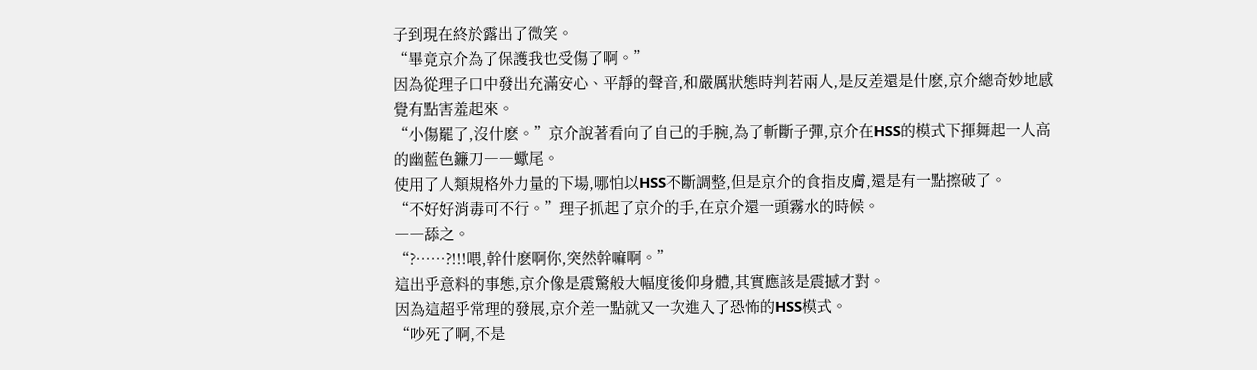子到現在終於露出了微笑。
“畢竟京介為了保護我也受傷了啊。”
因為從理子口中發出充滿安心、平靜的聲音,和嚴厲狀態時判若兩人,是反差還是什麽,京介總奇妙地感覺有點害羞起來。
“小傷罷了,沒什麽。”京介說著看向了自己的手腕,為了斬斷子彈,京介在HSS的模式下揮舞起一人高的幽藍色鐮刀――蠍尾。
使用了人類規格外力量的下場,哪怕以HSS不斷調整,但是京介的食指皮膚,還是有一點擦破了。
“不好好消毒可不行。”理子抓起了京介的手,在京介還一頭霧水的時候。
――舔之。
“?……?!!!喂,幹什麽啊你,突然幹嘛啊。”
這出乎意料的事態,京介像是震驚般大幅度後仰身體,其實應該是震撼才對。
因為這超乎常理的發展,京介差一點就又一次進入了恐怖的HSS模式。
“吵死了啊,不是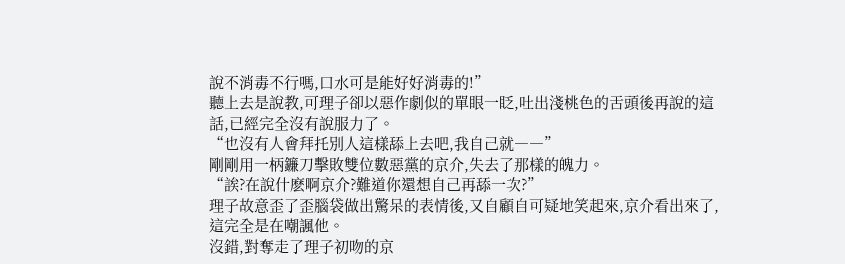說不消毒不行嗎,口水可是能好好消毒的!”
聽上去是說教,可理子卻以惡作劇似的單眼一眨,吐出淺桃色的舌頭後再說的這話,已經完全沒有說服力了。
“也沒有人會拜托別人這樣舔上去吧,我自己就――”
剛剛用一柄鐮刀擊敗雙位數惡黨的京介,失去了那樣的魄力。
“誒?在說什麽啊京介?難道你還想自己再舔一次?”
理子故意歪了歪腦袋做出驚呆的表情後,又自顧自可疑地笑起來,京介看出來了,這完全是在嘲諷他。
沒錯,對奪走了理子初吻的京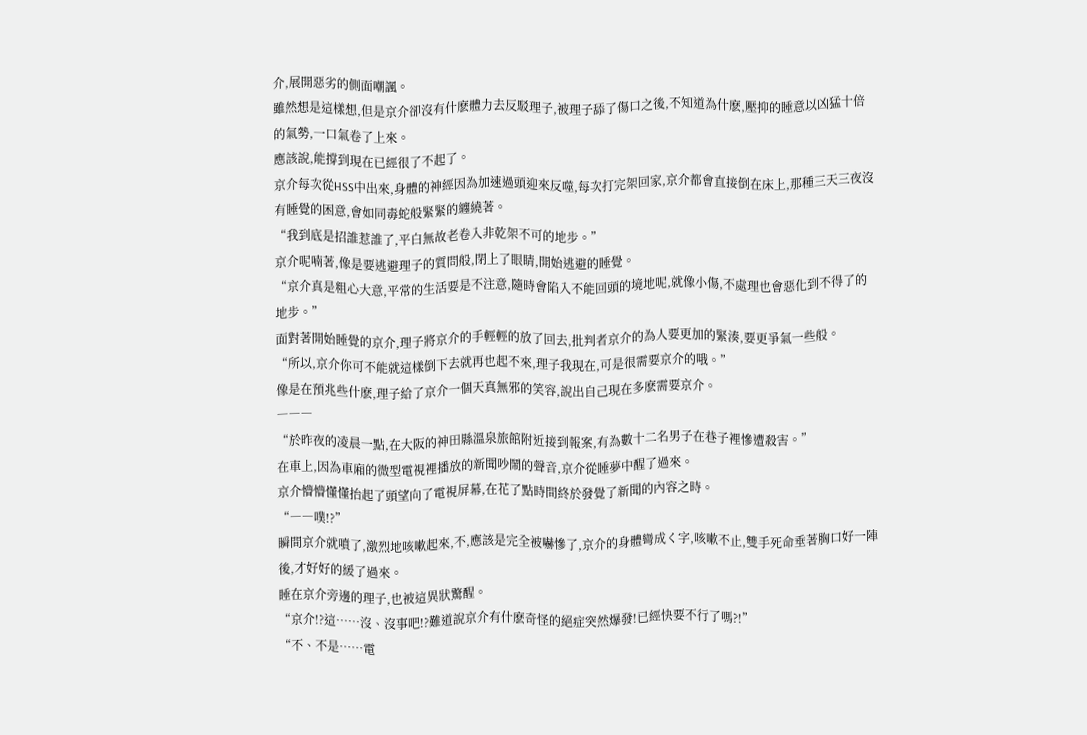介,展開惡劣的側面嘲諷。
雖然想是這樣想,但是京介卻沒有什麽體力去反駁理子,被理子舔了傷口之後,不知道為什麽,壓抑的睡意以凶猛十倍的氣勢,一口氣卷了上來。
應該說,能撐到現在已經很了不起了。
京介每次從HSS中出來,身體的神經因為加速過頭迎來反噬,每次打完架回家,京介都會直接倒在床上,那種三天三夜沒有睡覺的困意,會如同毒蛇般緊緊的纏繞著。
“我到底是招誰惹誰了,平白無故老卷入非乾架不可的地步。”
京介呢喃著,像是要逃避理子的質問般,閉上了眼睛,開始逃避的睡覺。
“京介真是粗心大意,平常的生活要是不注意,隨時會陷入不能回頭的境地呢,就像小傷,不處理也會惡化到不得了的地步。”
面對著開始睡覺的京介,理子將京介的手輕輕的放了回去,批判者京介的為人要更加的緊湊,要更爭氣一些般。
“所以,京介你可不能就這樣倒下去就再也起不來,理子我現在,可是很需要京介的哦。”
像是在預兆些什麽,理子給了京介一個天真無邪的笑容,說出自己現在多麽需要京介。
―――
“於昨夜的凌晨一點,在大阪的神田縣溫泉旅館附近接到報案,有為數十二名男子在巷子裡慘遭殺害。”
在車上,因為車廂的微型電視裡播放的新聞吵鬧的聲音,京介從睡夢中醒了過來。
京介懵懵懂懂抬起了頭望向了電視屏幕,在花了點時間終於發覺了新聞的內容之時。
“――噗!?”
瞬間京介就噴了,激烈地咳嗽起來,不,應該是完全被嚇慘了,京介的身體彎成く字,咳嗽不止,雙手死命垂著胸口好一陣後,才好好的緩了過來。
睡在京介旁邊的理子,也被這異狀驚醒。
“京介!?這……沒、沒事吧!?難道說京介有什麽奇怪的絕症突然爆發!已經快要不行了嗎?!”
“不、不是……電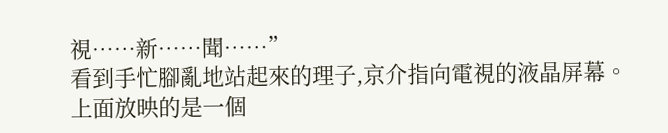視……新……聞……”
看到手忙腳亂地站起來的理子,京介指向電視的液晶屏幕。
上面放映的是一個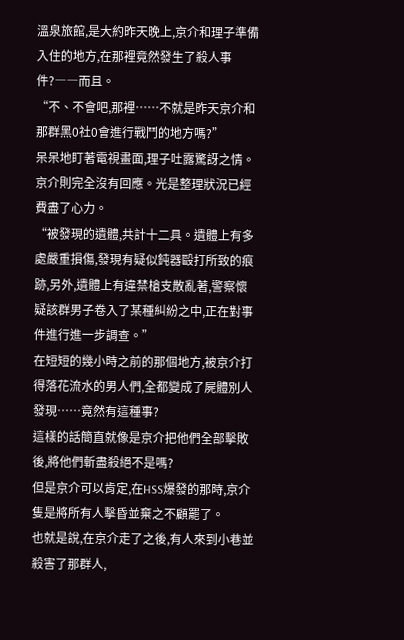溫泉旅館,是大約昨天晚上,京介和理子準備入住的地方,在那裡竟然發生了殺人事件?――而且。
“不、不會吧,那裡……不就是昨天京介和那群黑0社0會進行戰鬥的地方嗎?”
呆呆地盯著電視畫面,理子吐露驚訝之情。
京介則完全沒有回應。光是整理狀況已經費盡了心力。
“被發現的遺體,共計十二具。遺體上有多處嚴重損傷,發現有疑似鈍器毆打所致的痕跡,另外,遺體上有違禁槍支散亂著,警察懷疑該群男子卷入了某種糾紛之中,正在對事件進行進一步調查。”
在短短的幾小時之前的那個地方,被京介打得落花流水的男人們,全都變成了屍體別人發現……竟然有這種事?
這樣的話簡直就像是京介把他們全部擊敗後,將他們斬盡殺絕不是嗎?
但是京介可以肯定,在HSS爆發的那時,京介隻是將所有人擊昏並棄之不顧罷了。
也就是說,在京介走了之後,有人來到小巷並殺害了那群人,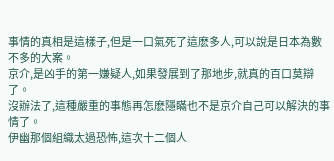事情的真相是這樣子,但是一口氣死了這麽多人,可以說是日本為數不多的大案。
京介,是凶手的第一嫌疑人,如果發展到了那地步,就真的百口莫辯了。
沒辦法了,這種嚴重的事態再怎麽隱瞞也不是京介自己可以解決的事情了。
伊幽那個組織太過恐怖,這次十二個人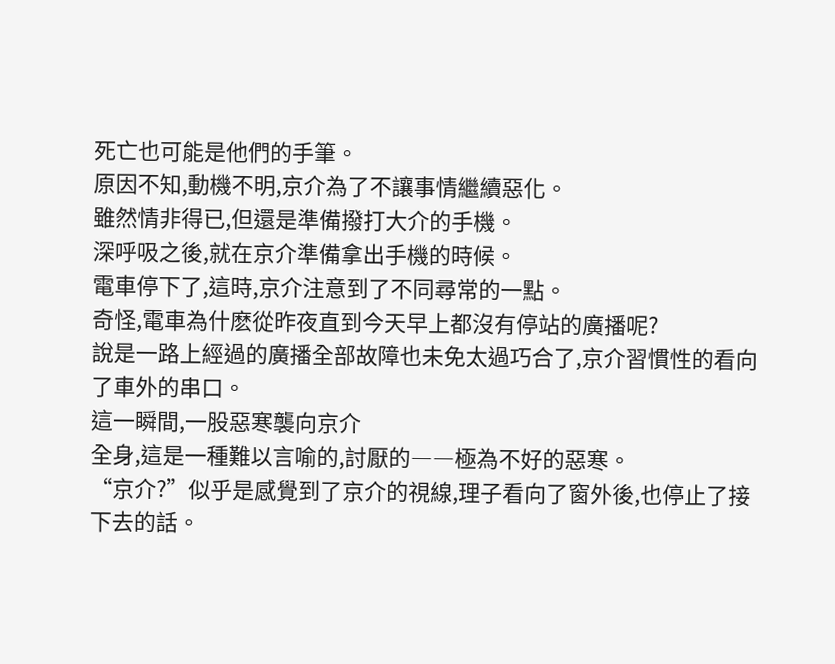死亡也可能是他們的手筆。
原因不知,動機不明,京介為了不讓事情繼續惡化。
雖然情非得已,但還是準備撥打大介的手機。
深呼吸之後,就在京介準備拿出手機的時候。
電車停下了,這時,京介注意到了不同尋常的一點。
奇怪,電車為什麽從昨夜直到今天早上都沒有停站的廣播呢?
說是一路上經過的廣播全部故障也未免太過巧合了,京介習慣性的看向了車外的串口。
這一瞬間,一股惡寒襲向京介
全身,這是一種難以言喻的,討厭的――極為不好的惡寒。
“京介?”似乎是感覺到了京介的視線,理子看向了窗外後,也停止了接下去的話。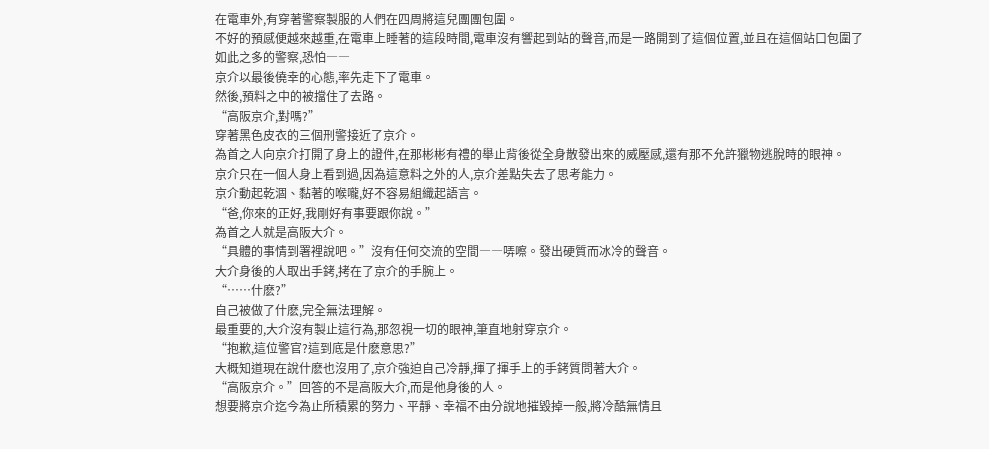在電車外,有穿著警察製服的人們在四周將這兒團團包圍。
不好的預感便越來越重,在電車上睡著的這段時間,電車沒有響起到站的聲音,而是一路開到了這個位置,並且在這個站口包圍了如此之多的警察,恐怕――
京介以最後僥幸的心態,率先走下了電車。
然後,預料之中的被擋住了去路。
“高阪京介,對嗎?”
穿著黑色皮衣的三個刑警接近了京介。
為首之人向京介打開了身上的證件,在那彬彬有禮的舉止背後從全身散發出來的威壓感,還有那不允許獵物逃脫時的眼神。
京介只在一個人身上看到過,因為這意料之外的人,京介差點失去了思考能力。
京介動起乾涸、黏著的喉嚨,好不容易組織起語言。
“爸,你來的正好,我剛好有事要跟你說。”
為首之人就是高阪大介。
“具體的事情到署裡說吧。”沒有任何交流的空間――哢嚓。發出硬質而冰冷的聲音。
大介身後的人取出手銬,拷在了京介的手腕上。
“……什麽?”
自己被做了什麽,完全無法理解。
最重要的,大介沒有製止這行為,那忽視一切的眼神,筆直地射穿京介。
“抱歉,這位警官?這到底是什麽意思?”
大概知道現在說什麽也沒用了,京介強迫自己冷靜,揮了揮手上的手銬質問著大介。
“高阪京介。”回答的不是高阪大介,而是他身後的人。
想要將京介迄今為止所積累的努力、平靜、幸福不由分說地摧毀掉一般,將冷酷無情且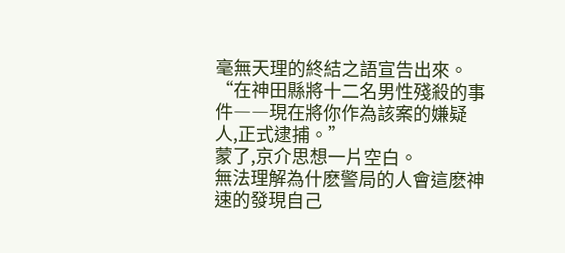毫無天理的終結之語宣告出來。
“在神田縣將十二名男性殘殺的事件――現在將你作為該案的嫌疑人,正式逮捕。”
蒙了,京介思想一片空白。
無法理解為什麽警局的人會這麽神速的發現自己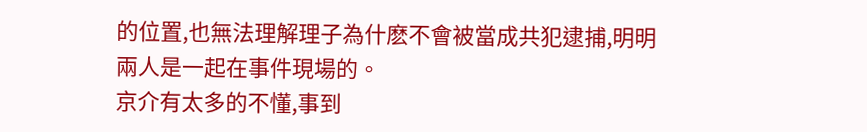的位置,也無法理解理子為什麽不會被當成共犯逮捕,明明兩人是一起在事件現場的。
京介有太多的不懂,事到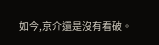如今,京介還是沒有看破。